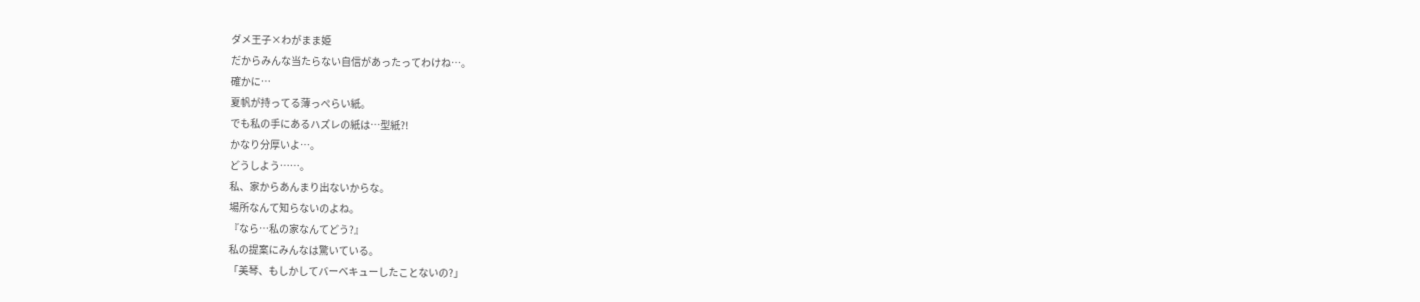ダメ王子×わがまま姫
だからみんな当たらない自信があったってわけね…。
確かに…
夏帆が持ってる薄っぺらい紙。
でも私の手にあるハズレの紙は…型紙?!
かなり分厚いよ…。
どうしよう……。
私、家からあんまり出ないからな。
場所なんて知らないのよね。
『なら…私の家なんてどう?』
私の提案にみんなは驚いている。
「美琴、もしかしてバーベキューしたことないの?」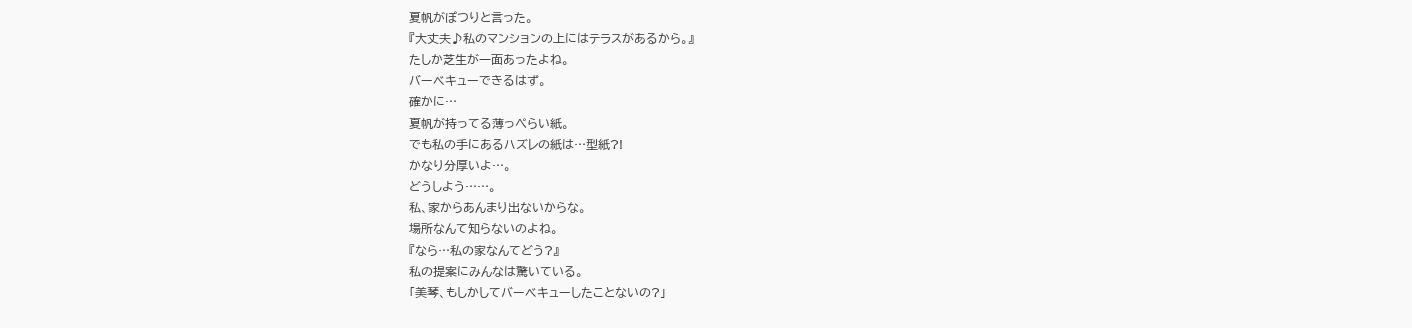夏帆がぽつりと言った。
『大丈夫♪私のマンションの上にはテラスがあるから。』
たしか芝生が一面あったよね。
バーベキューできるはず。
確かに…
夏帆が持ってる薄っぺらい紙。
でも私の手にあるハズレの紙は…型紙?!
かなり分厚いよ…。
どうしよう……。
私、家からあんまり出ないからな。
場所なんて知らないのよね。
『なら…私の家なんてどう?』
私の提案にみんなは驚いている。
「美琴、もしかしてバーベキューしたことないの?」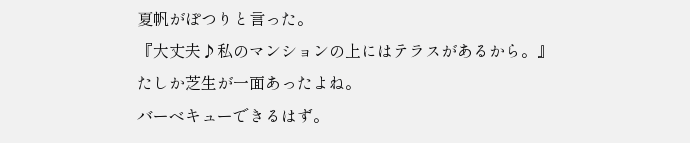夏帆がぽつりと言った。
『大丈夫♪私のマンションの上にはテラスがあるから。』
たしか芝生が一面あったよね。
バーベキューできるはず。